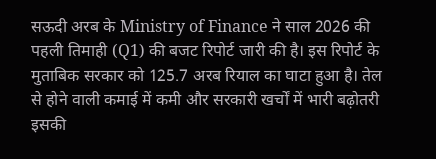सऊदी अरब के Ministry of Finance ने साल 2026 की पहली तिमाही (Q1) की बजट रिपोर्ट जारी की है। इस रिपोर्ट के मुताबिक सरकार को 125.7 अरब रियाल का घाटा हुआ है। तेल से होने वाली कमाई में कमी और सरकारी खर्चों में भारी बढ़ोतरी इसकी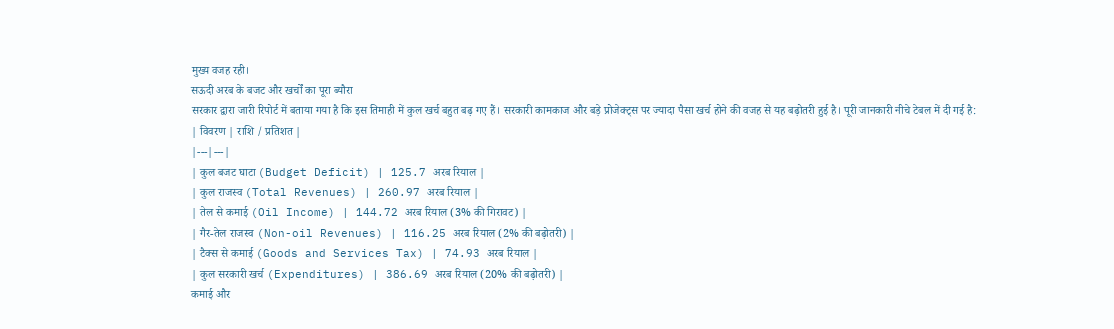मुख्य वजह रही।
सऊदी अरब के बजट और खर्चों का पूरा ब्यौरा
सरकार द्वारा जारी रिपोर्ट में बताया गया है कि इस तिमाही में कुल खर्च बहुत बढ़ गए हैं। सरकारी कामकाज और बड़े प्रोजेक्ट्स पर ज्यादा पैसा खर्च होने की वजह से यह बढ़ोतरी हुई है। पूरी जानकारी नीचे टेबल में दी गई है:
| विवरण | राशि / प्रतिशत |
|---|---|
| कुल बजट घाटा (Budget Deficit) | 125.7 अरब रियाल |
| कुल राजस्व (Total Revenues) | 260.97 अरब रियाल |
| तेल से कमाई (Oil Income) | 144.72 अरब रियाल (3% की गिरावट) |
| गैर-तेल राजस्व (Non-oil Revenues) | 116.25 अरब रियाल (2% की बढ़ोतरी) |
| टैक्स से कमाई (Goods and Services Tax) | 74.93 अरब रियाल |
| कुल सरकारी खर्च (Expenditures) | 386.69 अरब रियाल (20% की बढ़ोतरी) |
कमाई और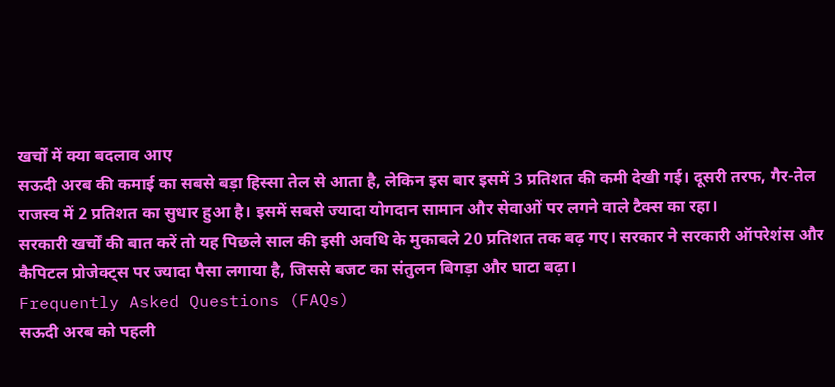खर्चों में क्या बदलाव आए
सऊदी अरब की कमाई का सबसे बड़ा हिस्सा तेल से आता है, लेकिन इस बार इसमें 3 प्रतिशत की कमी देखी गई। दूसरी तरफ, गैर-तेल राजस्व में 2 प्रतिशत का सुधार हुआ है। इसमें सबसे ज्यादा योगदान सामान और सेवाओं पर लगने वाले टैक्स का रहा।
सरकारी खर्चों की बात करें तो यह पिछले साल की इसी अवधि के मुकाबले 20 प्रतिशत तक बढ़ गए। सरकार ने सरकारी ऑपरेशंस और कैपिटल प्रोजेक्ट्स पर ज्यादा पैसा लगाया है, जिससे बजट का संतुलन बिगड़ा और घाटा बढ़ा।
Frequently Asked Questions (FAQs)
सऊदी अरब को पहली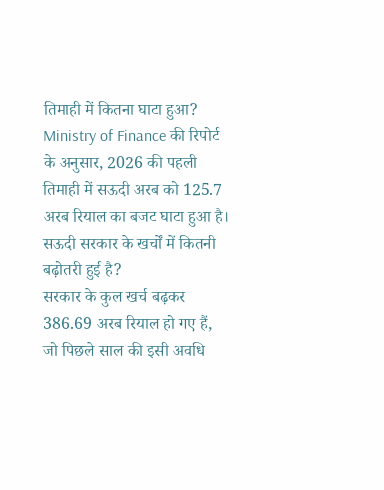तिमाही में कितना घाटा हुआ?
Ministry of Finance की रिपोर्ट के अनुसार, 2026 की पहली तिमाही में सऊदी अरब को 125.7 अरब रियाल का बजट घाटा हुआ है।
सऊदी सरकार के खर्चों में कितनी बढ़ोतरी हुई है?
सरकार के कुल खर्च बढ़कर 386.69 अरब रियाल हो गए हैं, जो पिछले साल की इसी अवधि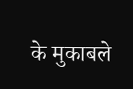के मुकाबले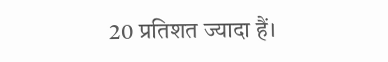20 प्रतिशत ज्यादा हैं।